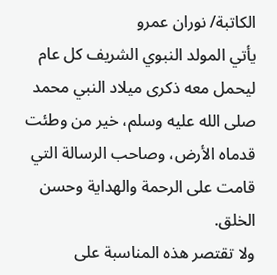الكاتبة/ نوران عمرو
يأتي المولد النبوي الشريف كل عام ليحمل معه ذكرى ميلاد النبي محمد صلى الله عليه وسلم، خير من وطئت قدماه الأرض، وصاحب الرسالة التي قامت على الرحمة والهداية وحسن الخلق.
ولا تقتصر هذه المناسبة على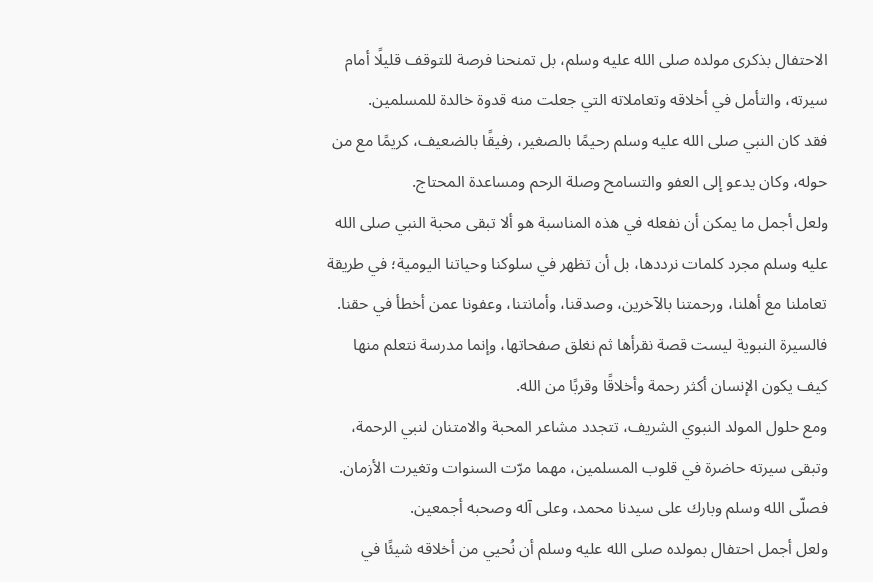الاحتفال بذكرى مولده صلى الله عليه وسلم، بل تمنحنا فرصة للتوقف قليلًا أمام سيرته، والتأمل في أخلاقه وتعاملاته التي جعلت منه قدوة خالدة للمسلمين.
فقد كان النبي صلى الله عليه وسلم رحيمًا بالصغير، رفيقًا بالضعيف، كريمًا مع من حوله، وكان يدعو إلى العفو والتسامح وصلة الرحم ومساعدة المحتاج.
ولعل أجمل ما يمكن أن نفعله في هذه المناسبة هو ألا تبقى محبة النبي صلى الله عليه وسلم مجرد كلمات نرددها، بل أن تظهر في سلوكنا وحياتنا اليومية؛ في طريقة تعاملنا مع أهلنا، ورحمتنا بالآخرين، وصدقنا، وأمانتنا، وعفونا عمن أخطأ في حقنا.
فالسيرة النبوية ليست قصة نقرأها ثم نغلق صفحاتها، وإنما مدرسة نتعلم منها كيف يكون الإنسان أكثر رحمة وأخلاقًا وقربًا من الله.
ومع حلول المولد النبوي الشريف، تتجدد مشاعر المحبة والامتنان لنبي الرحمة، وتبقى سيرته حاضرة في قلوب المسلمين، مهما مرّت السنوات وتغيرت الأزمان.
فصلّى الله وسلم وبارك على سيدنا محمد، وعلى آله وصحبه أجمعين.
ولعل أجمل احتفال بمولده صلى الله عليه وسلم أن نُحيي من أخلاقه شيئًا في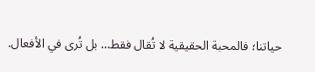حياتنا؛ فالمحبة الحقيقية لا تُقال فقط… بل تُرى في الأفعال.